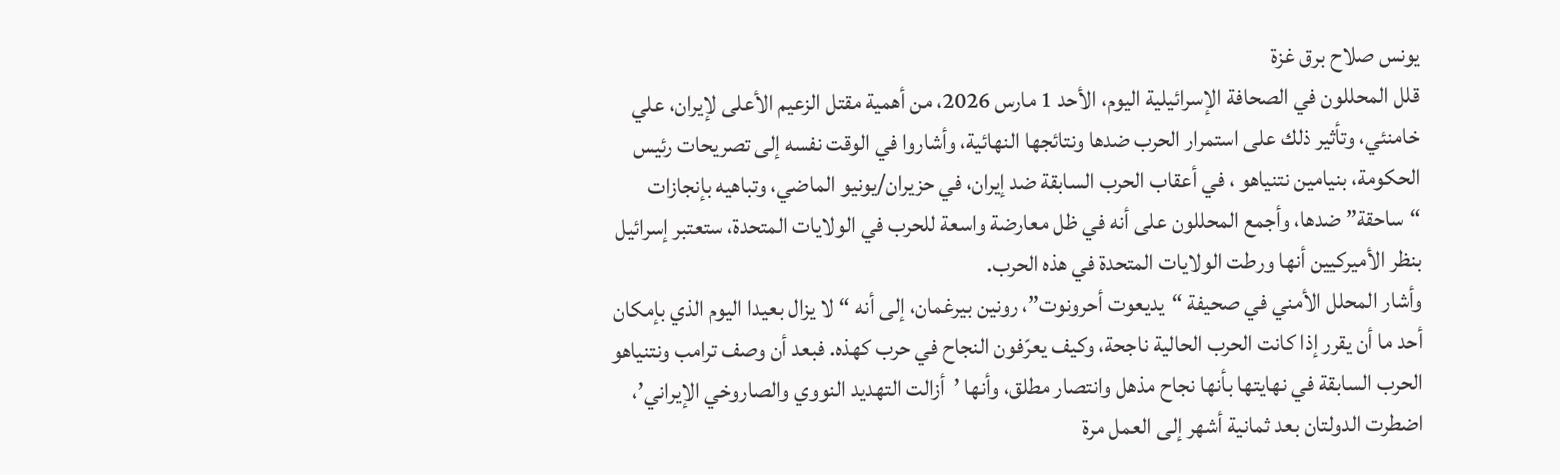يونس صلاح برق غزة
قلل المحللون في الصحافة الإسرائيلية اليوم، الأحد 1 مارس 2026، من أهمية مقتل الزعيم الأعلى لإيران، علي خامنئي، وتأثير ذلك على استمرار الحرب ضدها ونتائجها النهائية، وأشاروا في الوقت نفسه إلى تصريحات رئيس الحكومة، بنيامين نتنياهو ، في أعقاب الحرب السابقة ضد إيران، في حزيران/يونيو الماضي، وتباهيه بإنجازات “ساحقة” ضدها، وأجمع المحللون على أنه في ظل معارضة واسعة للحرب في الولايات المتحدة، ستعتبر إسرائيل بنظر الأميركيين أنها ورطت الولايات المتحدة في هذه الحرب.
وأشار المحلل الأمني في صحيفة “يديعوت أحرونوت”، رونين بيرغمان، إلى أنه “لا يزال بعيدا اليوم الذي بإمكان أحد ما أن يقرر إذا كانت الحرب الحالية ناجحة، وكيف يعرّفون النجاح في حرب كهذه. فبعد أن وصف ترامب ونتنياهو الحرب السابقة في نهايتها بأنها نجاح مذهل وانتصار مطلق، وأنها ’أزالت التهديد النووي والصاروخي الإيراني’، اضطرت الدولتان بعد ثمانية أشهر إلى العمل مرة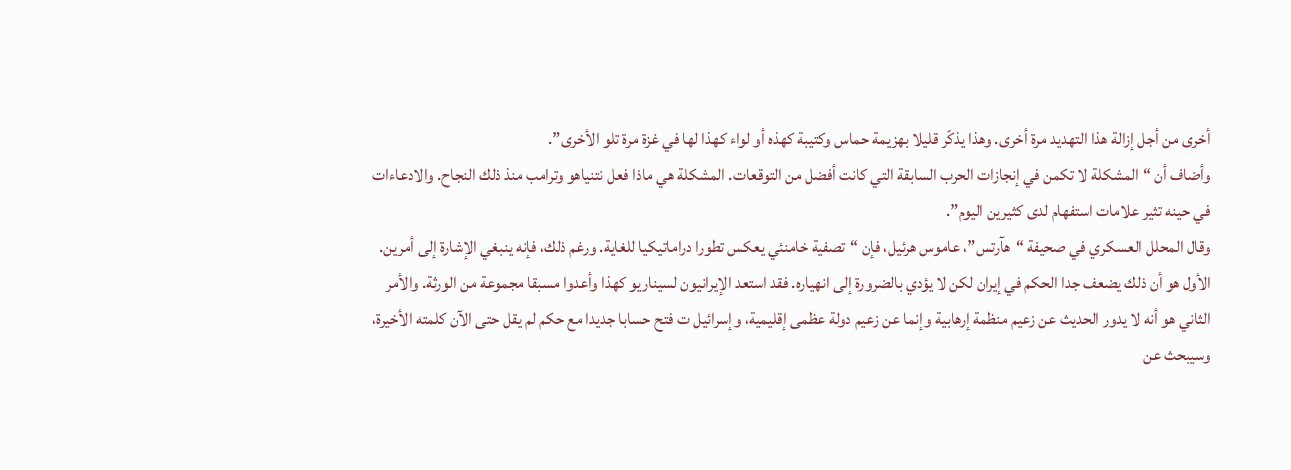أخرى من أجل إزالة هذا التهديد مرة أخرى. وهذا يذكّر قليلا بهزيمة حماس وكتيبة كهذه أو لواء كهذا لها في غزة مرة تلو الأخرى”.
وأضاف أن “المشكلة لا تكمن في إنجازات الحرب السابقة التي كانت أفضل من التوقعات. المشكلة هي ماذا فعل نتنياهو وترامب منذ ذلك النجاح. والادعاءات في حينه تثير علامات استفهام لدى كثيرين اليوم”.
وقال المحلل العسكري في صحيفة “هآرتس”، عاموس هرئيل، فإن “تصفية خامنئي يعكس تطورا دراماتيكيا للغاية. ورغم ذلك، فإنه ينبغي الإشارة إلى أمرين. الأول هو أن ذلك يضعف جدا الحكم في إيران لكن لا يؤدي بالضرورة إلى انهياره. فقد استعد الإيرانيون لسيناريو كهذا وأعدوا مسبقا مجموعة من الورثة. والأمر الثاني هو أنه لا يدور الحديث عن زعيم منظمة إرهابية وإنما عن زعيم دولة عظمى إقليمية، وإسرائيل ت فتح حسابا جديدا مع حكم لم يقل حتى الآن كلمته الأخيرة، وسيبحث عن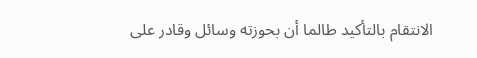الانتقام بالتأكيد طالما أن بحوزته وسائل وقادر على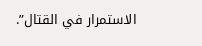الاستمرار في القتال”.